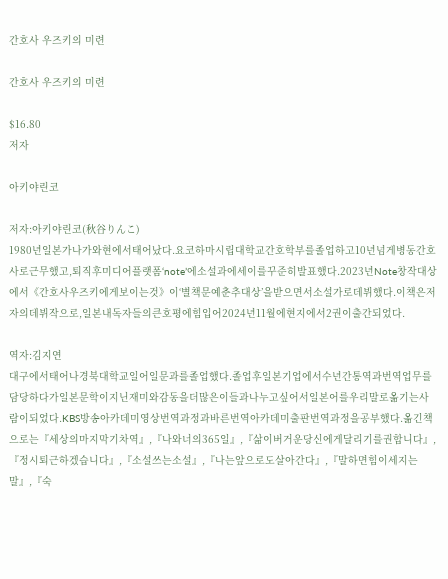간호사 우즈키의 미련

간호사 우즈키의 미련

$16.80
저자

아키야린코

저자:아키야린코(秋谷りんこ)
1980년일본가나가와현에서태어났다.요코하마시립대학교간호학부를졸업하고10년넘게병동간호사로근무했고,퇴직후미디어플랫폼‘note’에소설과에세이를꾸준히발표했다.2023년Note창작대상에서《간호사우즈키에게보이는것》이‘별책문예춘추대상’을받으면서소설가로데뷔했다.이책은저자의데뷔작으로,일본내독자들의큰호평에힘입어2024년11월에현지에서2권이출간되었다.

역자:김지연
대구에서태어나경북대학교일어일문과를졸업했다.졸업후일본기업에서수년간통역과번역업무를담당하다가일본문학이지닌재미와감동을더많은이들과나누고싶어서일본어를우리말로옮기는사람이되었다.KBS방송아카데미영상번역과정과바른번역아카데미출판번역과정을공부했다.옮긴책으로는『세상의마지막기차역』,『나와너의365일』,『삶이버거운당신에게달리기를권합니다』,『정시퇴근하겠습니다』,『소설쓰는소설』,『나는앞으로도살아간다』,『말하면힘이세지는말』,『숙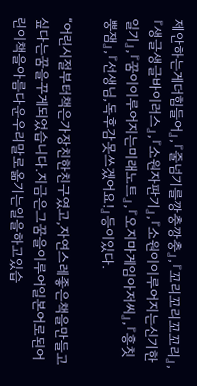제안하는게더힘들어』,『줄넘기를깡충깡충』,『꼬리꼬리꼬꼬리』,『생글생글바이러스』,『소원자판기』,『소원이이루어지는신기한일기』,『꿈이이루어지는미래노트』,『오지마게임아저씨』,『흥칫뿡잼』,『선생님,독후감못쓰겠어요!』등이있다.

“어린시절부터책은가장친한친구였고,자연스레좋은책을만들고싶다는꿈을꾸게되었습니다.지금은그꿈을이루어일본어로된어린이책을아름다운우리말로옮기는일을하고있습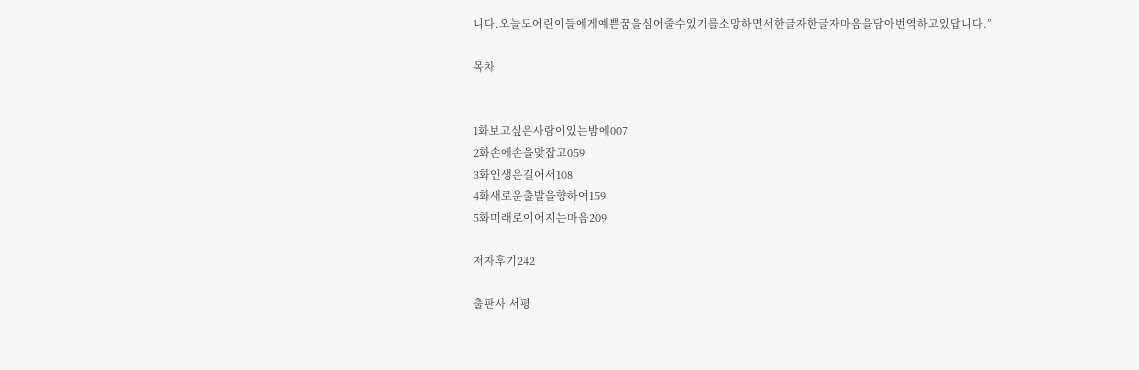니다.오늘도어린이들에게예쁜꿈을심어줄수있기를소망하면서한글자한글자마음을담아번역하고있답니다.”

목차


1화보고싶은사람이있는밤에007
2화손에손을맞잡고059
3화인생은길어서108
4화새로운출발을향하여159
5화미래로이어지는마음209

저자후기242

출판사 서평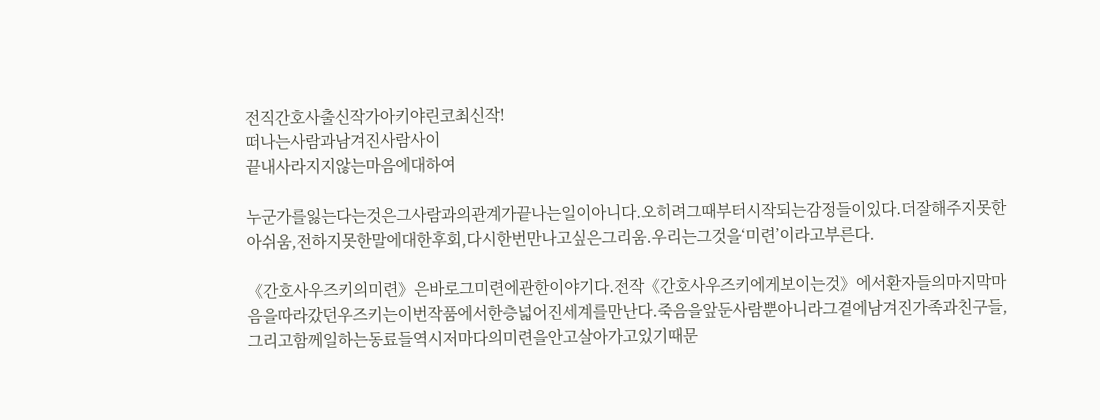전직간호사출신작가아키야린코최신작!
떠나는사람과남겨진사람사이
끝내사라지지않는마음에대하여

누군가를잃는다는것은그사람과의관계가끝나는일이아니다.오히려그때부터시작되는감정들이있다.더잘해주지못한아쉬움,전하지못한말에대한후회,다시한번만나고싶은그리움.우리는그것을‘미련’이라고부른다.

《간호사우즈키의미련》은바로그미련에관한이야기다.전작《간호사우즈키에게보이는것》에서환자들의마지막마음을따라갔던우즈키는이번작품에서한층넓어진세계를만난다.죽음을앞둔사람뿐아니라그곁에남겨진가족과친구들,그리고함께일하는동료들역시저마다의미련을안고살아가고있기때문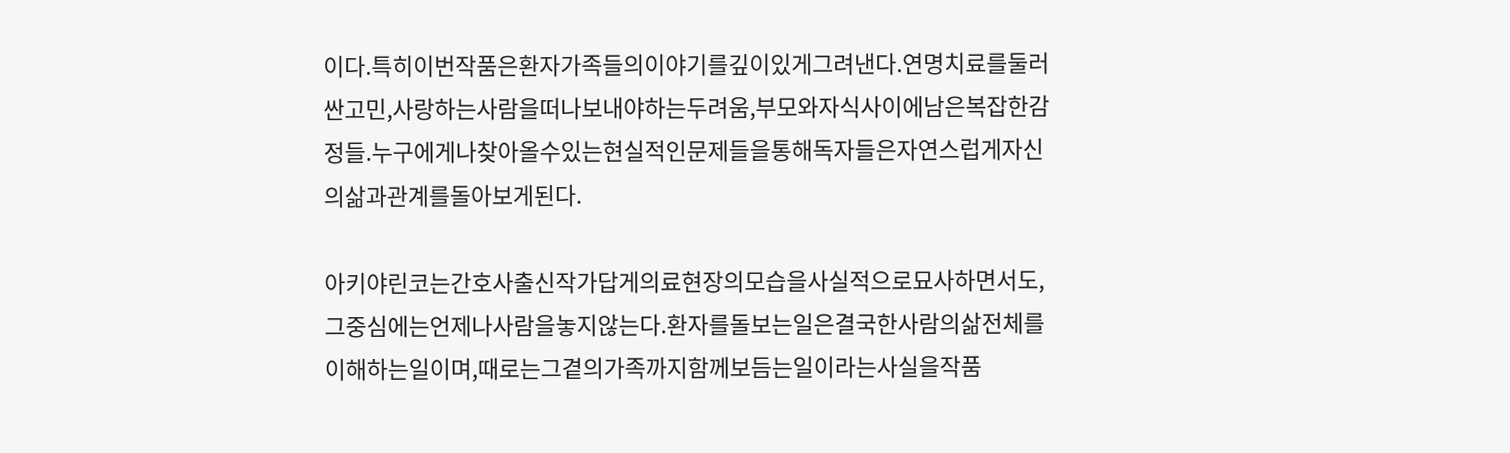이다.특히이번작품은환자가족들의이야기를깊이있게그려낸다.연명치료를둘러싼고민,사랑하는사람을떠나보내야하는두려움,부모와자식사이에남은복잡한감정들.누구에게나찾아올수있는현실적인문제들을통해독자들은자연스럽게자신의삶과관계를돌아보게된다.

아키야린코는간호사출신작가답게의료현장의모습을사실적으로묘사하면서도,그중심에는언제나사람을놓지않는다.환자를돌보는일은결국한사람의삶전체를이해하는일이며,때로는그곁의가족까지함께보듬는일이라는사실을작품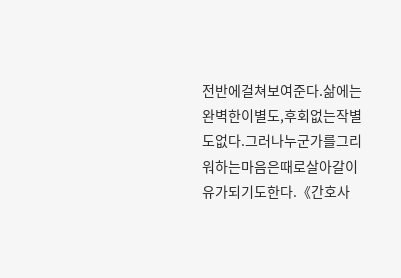전반에걸쳐보여준다.삶에는완벽한이별도,후회없는작별도없다.그러나누군가를그리워하는마음은때로살아갈이유가되기도한다.《간호사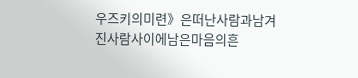우즈키의미련》은떠난사람과남겨진사람사이에남은마음의흔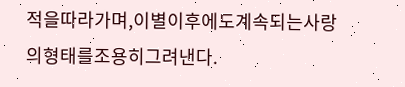적을따라가며,이별이후에도계속되는사랑의형태를조용히그려낸다.